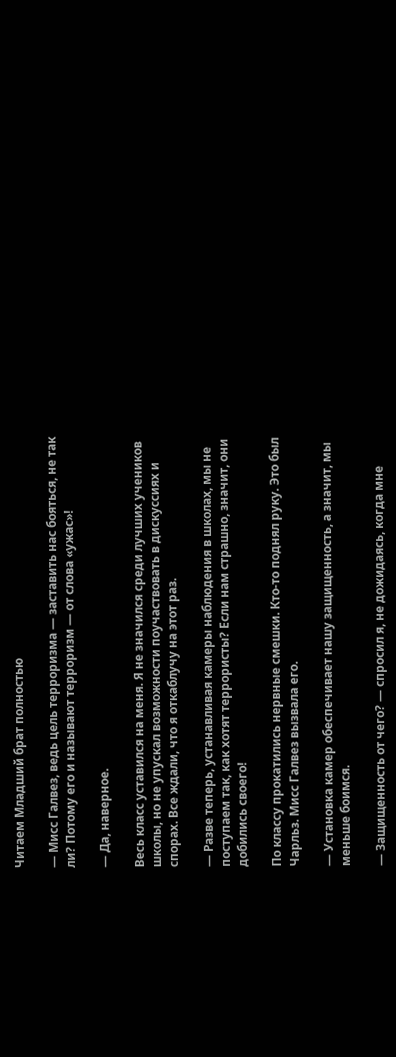Читаем Младший брат полностью

— Мисс Галвез, ведь цель терроризма — заставить нас бояться, не так ли? Потому его и называют терроризм — от слова «ужас»!

— Да, наверное.

Весь класс уставился на меня. Я не значился среди лучших учеников школы, но не упускал возможности поучаствовать в дискуссиях и спорах. Все ждали, что я откаблучу на этот раз.

— Разве теперь, устанавливая камеры наблюдения в школах, мы не поступаем так, как хотят террористы? Если нам страшно, значит, они добились своего!

По классу прокатились нервные смешки. Кто-то поднял руку. Это был Чарльз. Мисс Галвез вызвала его.

— Установка камер обеспечивает нашу защищенность, а значит, мы меньше боимся.

— Защищенность от чего? — спросил я, не дожидаясь, когда мне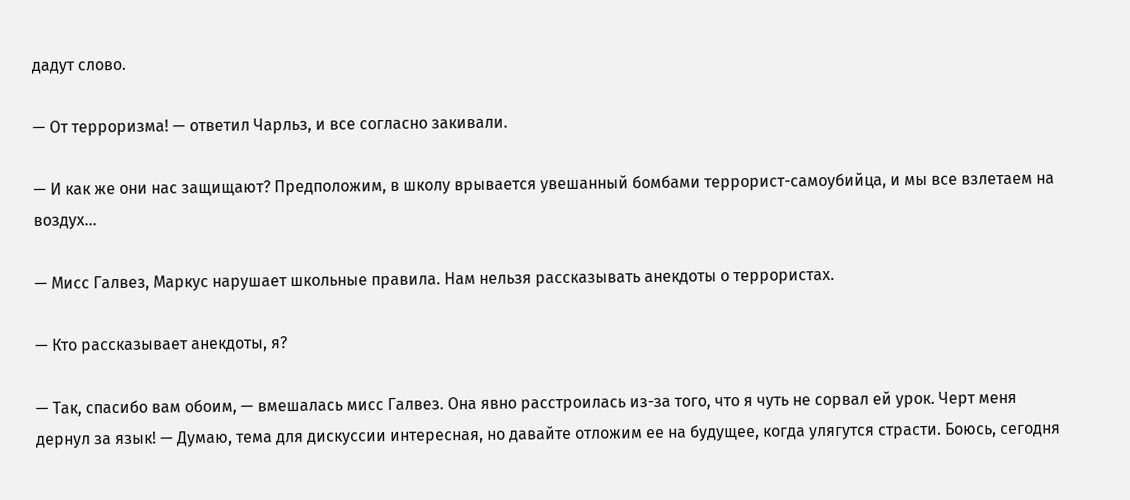дадут слово.

— От терроризма! — ответил Чарльз, и все согласно закивали.

— И как же они нас защищают? Предположим, в школу врывается увешанный бомбами террорист-самоубийца, и мы все взлетаем на воздух…

— Мисс Галвез, Маркус нарушает школьные правила. Нам нельзя рассказывать анекдоты о террористах.

— Кто рассказывает анекдоты, я?

— Так, спасибо вам обоим, — вмешалась мисс Галвез. Она явно расстроилась из-за того, что я чуть не сорвал ей урок. Черт меня дернул за язык! — Думаю, тема для дискуссии интересная, но давайте отложим ее на будущее, когда улягутся страсти. Боюсь, сегодня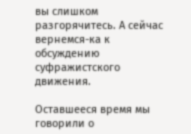вы слишком разгорячитесь. А сейчас вернемся-ка к обсуждению суфражистского движения.

Оставшееся время мы говорили о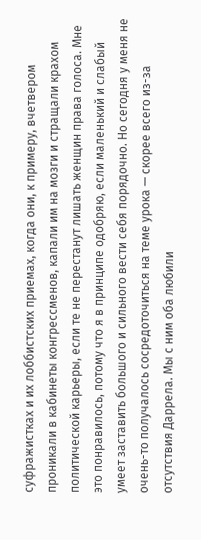суфражистках и их лоббистских приемах, когда они, к примеру, вчетвером проникали в кабинеты конгрессменов, капали им на мозги и стращали крахом политической карьеры, если те не перестанут лишать женщин права голоса. Мне это понравилось, потому что я в принципе одобряю, если маленький и слабый умеет заставить большого и сильного вести себя порядочно. Но сегодня у меня не очень-то получалось сосредоточиться на теме урока — скорее всего из-за отсутствия Даррела. Мы с ним оба любили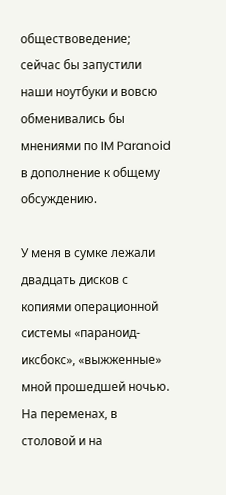обществоведение; сейчас бы запустили наши ноутбуки и вовсю обменивались бы мнениями по IM Paranoid в дополнение к общему обсуждению.

У меня в сумке лежали двадцать дисков с копиями операционной системы «параноид-иксбокс», «выжженные» мной прошедшей ночью. На переменах, в столовой и на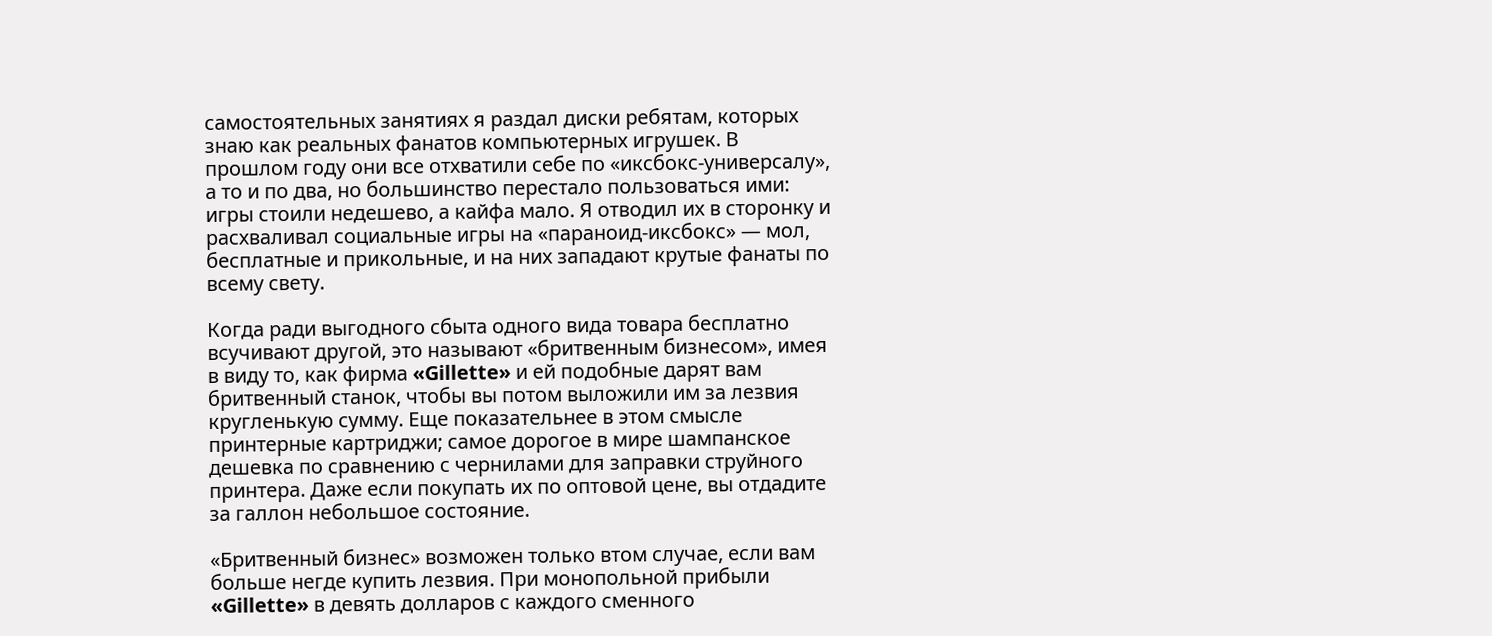самостоятельных занятиях я раздал диски ребятам, которых знаю как реальных фанатов компьютерных игрушек. В прошлом году они все отхватили себе по «иксбокс-универсалу», а то и по два, но большинство перестало пользоваться ими: игры стоили недешево, а кайфа мало. Я отводил их в сторонку и расхваливал социальные игры на «параноид-иксбокс» — мол, бесплатные и прикольные, и на них западают крутые фанаты по всему свету.

Когда ради выгодного сбыта одного вида товара бесплатно всучивают другой, это называют «бритвенным бизнесом», имея в виду то, как фирма «Gillette» и ей подобные дарят вам бритвенный станок, чтобы вы потом выложили им за лезвия кругленькую сумму. Еще показательнее в этом смысле принтерные картриджи; самое дорогое в мире шампанское дешевка по сравнению с чернилами для заправки струйного принтера. Даже если покупать их по оптовой цене, вы отдадите за галлон небольшое состояние.

«Бритвенный бизнес» возможен только втом случае, если вам больше негде купить лезвия. При монопольной прибыли «Gillette» в девять долларов с каждого сменного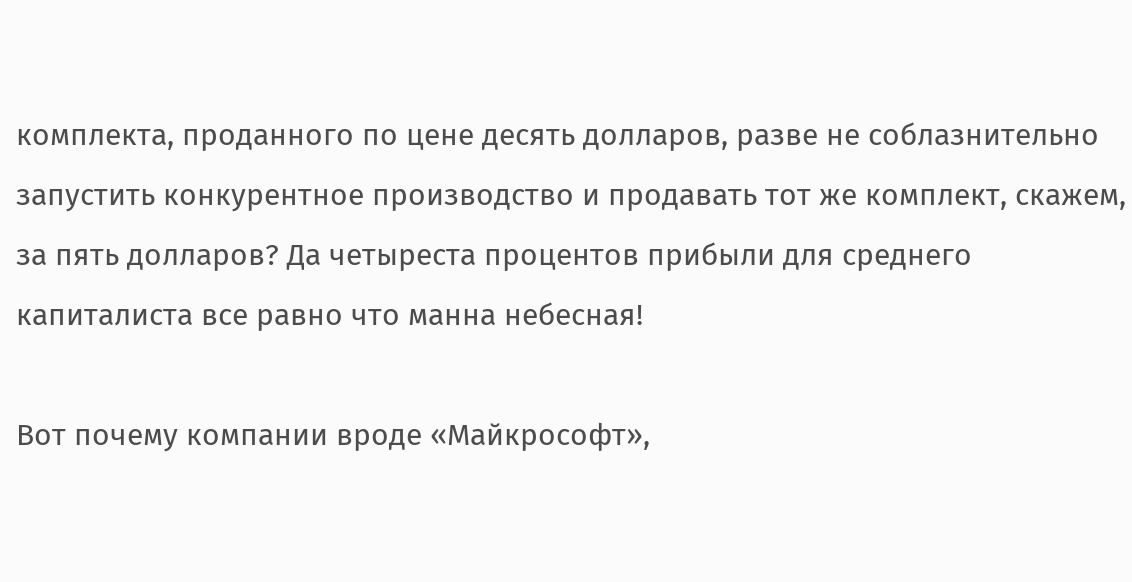комплекта, проданного по цене десять долларов, разве не соблазнительно запустить конкурентное производство и продавать тот же комплект, скажем, за пять долларов? Да четыреста процентов прибыли для среднего капиталиста все равно что манна небесная!

Вот почему компании вроде «Майкрософт»,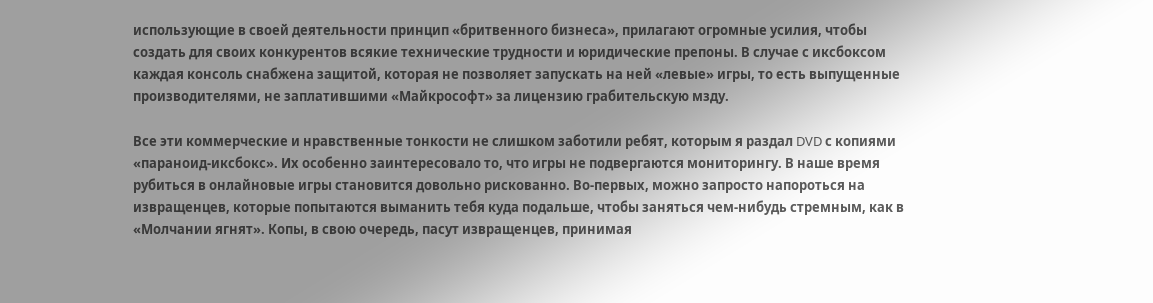использующие в своей деятельности принцип «бритвенного бизнеса», прилагают огромные усилия, чтобы создать для своих конкурентов всякие технические трудности и юридические препоны. В случае с иксбоксом каждая консоль снабжена защитой, которая не позволяет запускать на ней «левые» игры, то есть выпущенные производителями, не заплатившими «Майкрософт» за лицензию грабительскую мзду.

Все эти коммерческие и нравственные тонкости не слишком заботили ребят, которым я раздал DVD с копиями «параноид-иксбокс». Их особенно заинтересовало то, что игры не подвергаются мониторингу. В наше время рубиться в онлайновые игры становится довольно рискованно. Во-первых, можно запросто напороться на извращенцев, которые попытаются выманить тебя куда подальше, чтобы заняться чем-нибудь стремным, как в «Молчании ягнят». Копы, в свою очередь, пасут извращенцев, принимая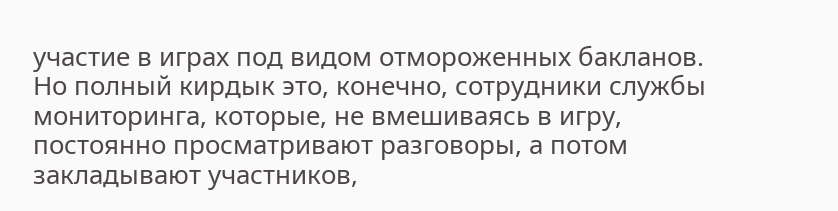участие в играх под видом отмороженных бакланов. Но полный кирдык это, конечно, сотрудники службы мониторинга, которые, не вмешиваясь в игру, постоянно просматривают разговоры, а потом закладывают участников,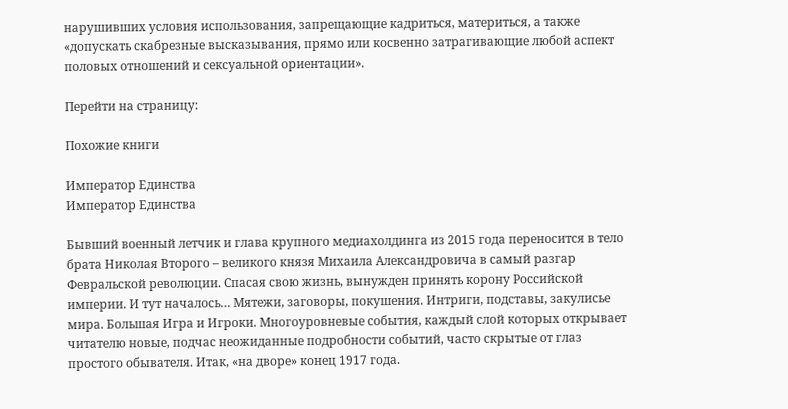нарушивших условия использования, запрещающие кадриться, материться, а также «допускать скабрезные высказывания, прямо или косвенно затрагивающие любой аспект половых отношений и сексуальной ориентации».

Перейти на страницу:

Похожие книги

Император Единства
Император Единства

Бывший военный летчик и глава крупного медиахолдинга из 2015 года переносится в тело брата Николая Второго – великого князя Михаила Александровича в самый разгар Февральской революции. Спасая свою жизнь, вынужден принять корону Российской империи. И тут началось… Мятежи, заговоры, покушения. Интриги, подставы, закулисье мира. Большая Игра и Игроки. Многоуровневые события, каждый слой которых открывает читателю новые, подчас неожиданные подробности событий, часто скрытые от глаз простого обывателя. Итак, «на дворе» конец 1917 года.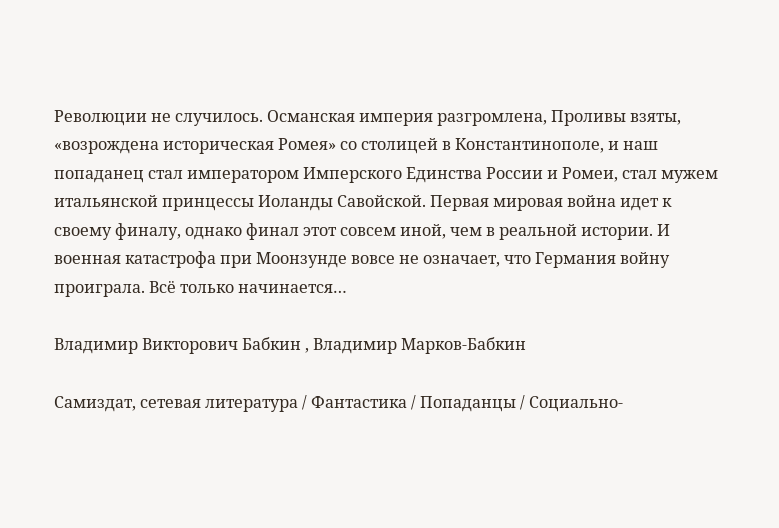Революции не случилось. Османская империя разгромлена, Проливы взяты, «возрождена историческая Ромея» со столицей в Константинополе, и наш попаданец стал императором Имперского Единства России и Ромеи, стал мужем итальянской принцессы Иоланды Савойской. Первая мировая война идет к своему финалу, однако финал этот совсем иной, чем в реальной истории. И военная катастрофа при Моонзунде вовсе не означает, что Германия войну проиграла. Всё только начинается…

Владимир Викторович Бабкин , Владимир Марков-Бабкин

Самиздат, сетевая литература / Фантастика / Попаданцы / Социально-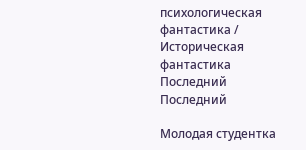психологическая фантастика / Историческая фантастика
Последний
Последний

Молодая студентка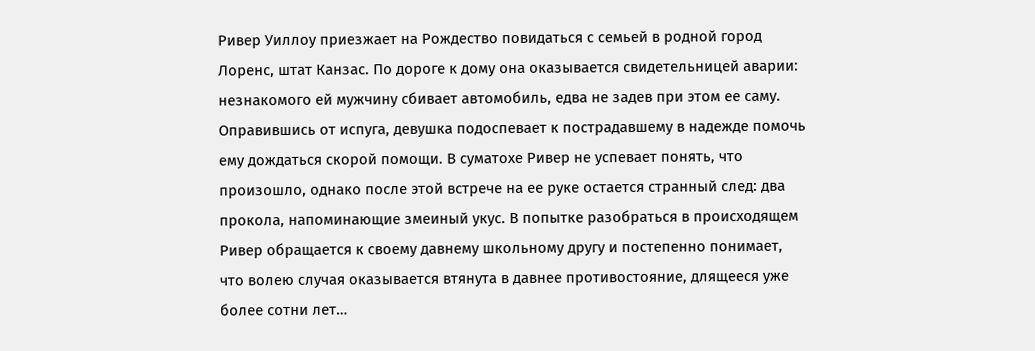Ривер Уиллоу приезжает на Рождество повидаться с семьей в родной город Лоренс, штат Канзас. По дороге к дому она оказывается свидетельницей аварии: незнакомого ей мужчину сбивает автомобиль, едва не задев при этом ее саму. Оправившись от испуга, девушка подоспевает к пострадавшему в надежде помочь ему дождаться скорой помощи. В суматохе Ривер не успевает понять, что произошло, однако после этой встрече на ее руке остается странный след: два прокола, напоминающие змеиный укус. В попытке разобраться в происходящем Ривер обращается к своему давнему школьному другу и постепенно понимает, что волею случая оказывается втянута в давнее противостояние, длящееся уже более сотни лет…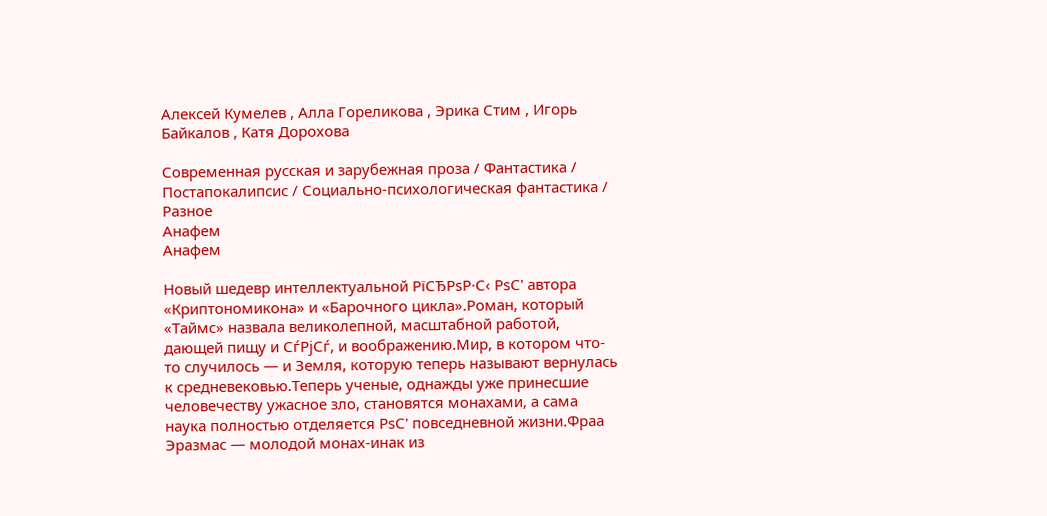Алексей Кумелев , Алла Гореликова , Эрика Стим , Игорь Байкалов , Катя Дорохова

Современная русская и зарубежная проза / Фантастика / Постапокалипсис / Социально-психологическая фантастика / Разное
Анафем
Анафем

Новый шедевр интеллектуальной РїСЂРѕР·С‹ РѕС' автора «Криптономикона» и «Барочного цикла».Роман, который «Таймс» назвала великолепной, масштабной работой, дающей пищу и СѓРјСѓ, и воображению.Мир, в котором что-то случилось — и Земля, которую теперь называют вернулась к средневековью.Теперь ученые, однажды уже принесшие человечеству ужасное зло, становятся монахами, а сама наука полностью отделяется РѕС' повседневной жизни.Фраа Эразмас — молодой монах-инак из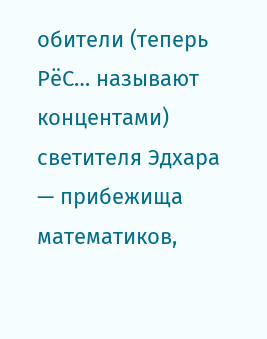обители (теперь РёС… называют концентами) светителя Эдхара — прибежища математиков,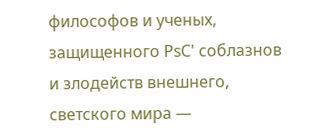философов и ученых, защищенного РѕС' соблазнов и злодейств внешнего, светского мира —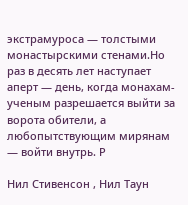экстрамуроса — толстыми монастырскими стенами.Но раз в десять лет наступает аперт — день, когда монахам-ученым разрешается выйти за ворота обители, а любопытствующим мирянам — войти внутрь. Р

Нил Стивенсон , Нил Таун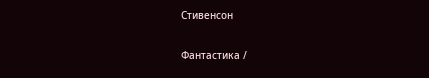Стивенсон

Фантастика /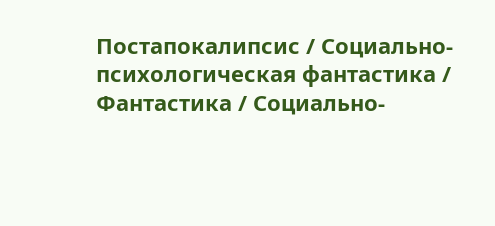Постапокалипсис / Социально-психологическая фантастика / Фантастика / Социально-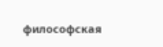философская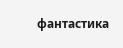фантастика